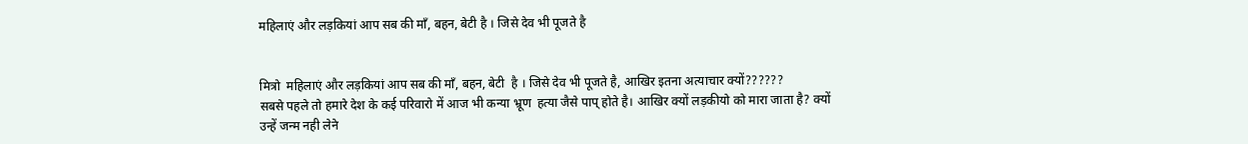महिलाएं और लड़कियां आप सब की माँ, बहन, बेटी है । जिसे देव भी पूजते है


मित्रो  महिलाएं और लड़कियां आप सब की माँ, बहन, बेटी  है । जिसे देव भी पूजते है, आखिर इतना अत्याचार क्यों??????
सबसे पहले तो हमारे देश के कई परिवारो में आज भी कन्या भ्रूण  हत्या जैसे पाप् होते है। आखिर क्यों लड़कीयो को मारा जाता है? क्यों उन्हें जन्म नही लेने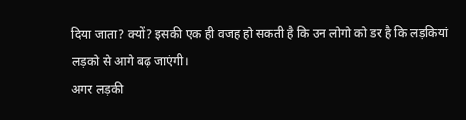दिया जाता? क्यों? इसकी एक ही वजह हो सकती है कि उन लोगो को डर है कि लड़कियां लड़को से आगे बढ़ जाएंगी।
अगर लड़की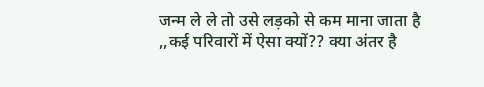जन्म ले ले तो उसे लड़को से कम माना जाता है ,,कई परिवारों में ऐसा क्यों?? क्या अंतर है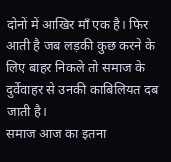दोनों में आखिर माँ एक है। फिर आती है जब लड़की कुछ करने के लिए बाहर निकले तो समाज के दुर्वेवाहर से उनकी काबिलियत दब जाती है।
समाज आज का इतना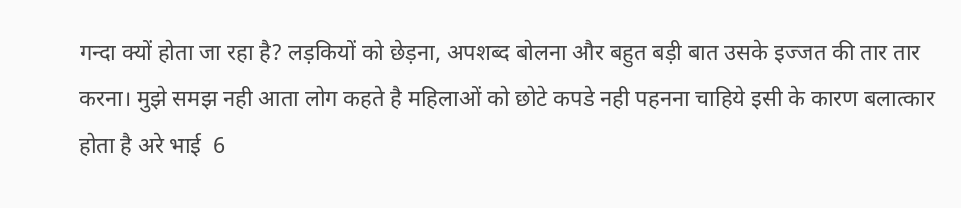गन्दा क्यों होता जा रहा है? लड़कियों को छेड़ना, अपशब्द बोलना और बहुत बड़ी बात उसके इज्जत की तार तार करना। मुझे समझ नही आता लोग कहते है महिलाओं को छोटे कपडे नही पहनना चाहिये इसी के कारण बलात्कार होता है अरे भाई  6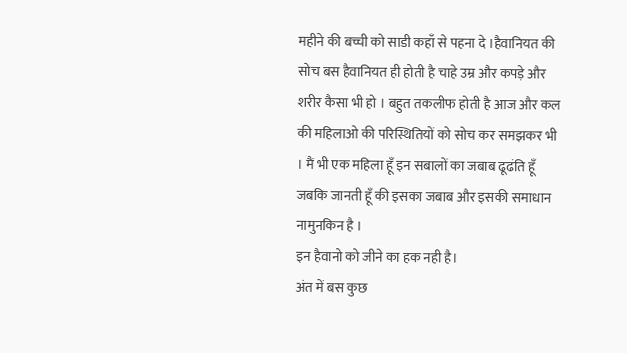महीने की बच्ची को साडी कहाँ से पहना दे ।हैवानियत की सोच बस हैवानियत ही होती है चाहे उम्र और कपड़े और शरीर कैसा भी हो । बहुत तकलीफ होती है आज और कल की महिलाओ की परिस्थितियों को सोच कर समझकर भी । मैं भी एक महिला हूँ इन सबालों का जबाब ढूढंति हूँ जबकि जानती हूँ की इसका जबाब और इसकी समाधान नामुनकिन है ।
इन हैवानो को जीने का हक नही है।
अंत में बस कुछ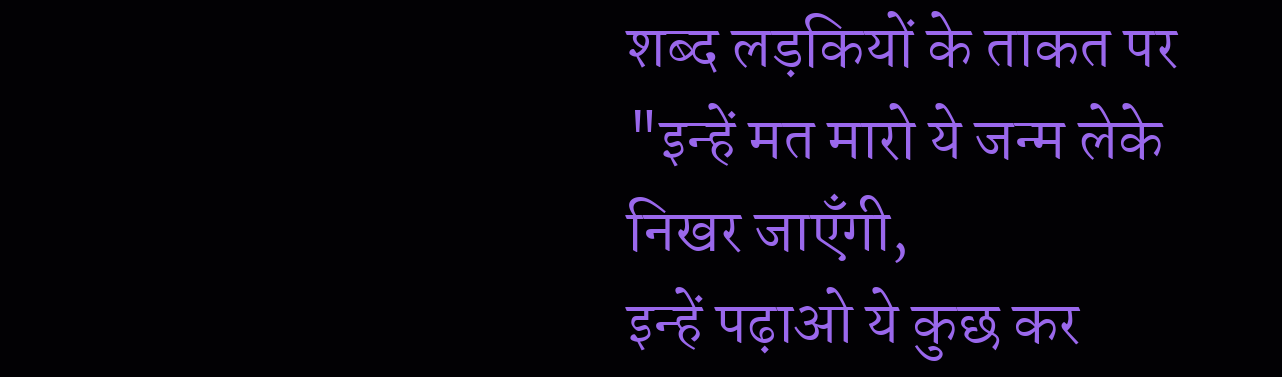शब्द लड़कियों के ताकत पर
"इन्हें मत मारो ये जन्म लेके निखर जाएँगी,
इन्हें पढ़ाओ ये कुछ कर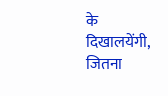के दिखालयेंगी,
जितना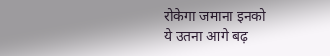रोकेगा जमाना इनको
ये उतना आगे बढ़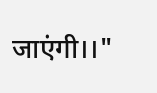जाएंगी।।"